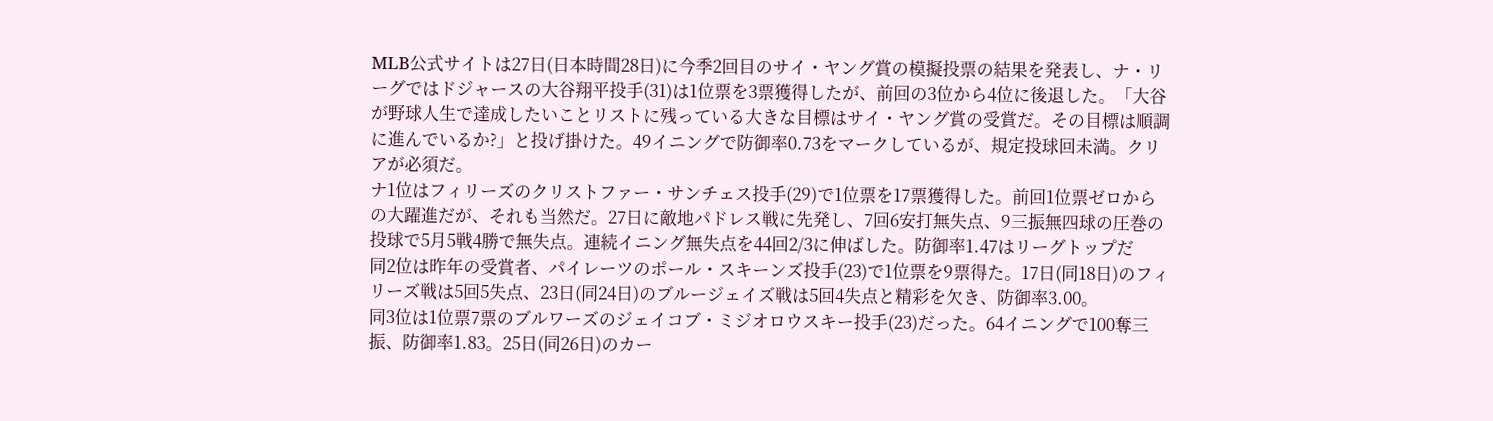MLB公式サイトは27日(日本時間28日)に今季2回目のサイ・ヤング賞の模擬投票の結果を発表し、ナ・リーグではドジャースの大谷翔平投手(31)は1位票を3票獲得したが、前回の3位から4位に後退した。「大谷が野球人生で達成したいことリストに残っている大きな目標はサイ・ヤング賞の受賞だ。その目標は順調に進んでいるか?」と投げ掛けた。49イニングで防御率0.73をマークしているが、規定投球回未満。クリアが必須だ。
ナ1位はフィリーズのクリストファー・サンチェス投手(29)で1位票を17票獲得した。前回1位票ゼロからの大躍進だが、それも当然だ。27日に敵地パドレス戦に先発し、7回6安打無失点、9三振無四球の圧巻の投球で5月5戦4勝で無失点。連続イニング無失点を44回2/3に伸ばした。防御率1.47はリーグトップだ
同2位は昨年の受賞者、パイレーツのポール・スキーンズ投手(23)で1位票を9票得た。17日(同18日)のフィリーズ戦は5回5失点、23日(同24日)のブルージェイズ戦は5回4失点と精彩を欠き、防御率3.00。
同3位は1位票7票のブルワーズのジェイコブ・ミジオロウスキー投手(23)だった。64イニングで100奪三振、防御率1.83。25日(同26日)のカー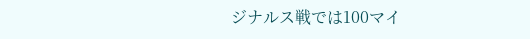ジナルス戦では100マイ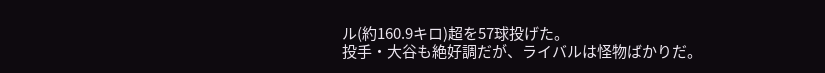ル(約160.9キロ)超を57球投げた。
投手・大谷も絶好調だが、ライバルは怪物ばかりだ。